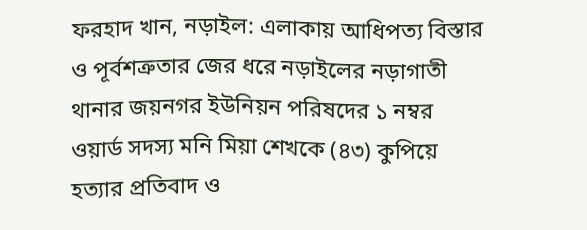ফরহাদ খান, নড়াইল: এলাকায় আধিপত্য বিস্তার ও পূর্বশত্রুতার জের ধরে নড়াইলের নড়াগাতী থানার জয়নগর ইউনিয়ন পরিষদের ১ নম্বর ওয়ার্ড সদস্য মনি মিয়া শেখকে (৪৩) কুপিয়ে হত্যার প্রতিবাদ ও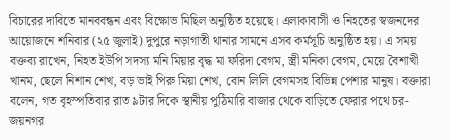বিচারের দাবিতে মানববন্ধন এবং বিক্ষোভ মিছিল অনুষ্ঠিত হয়েছে। এলাকাবাসী ও নিহতের স্বজনদের আয়োজনে শনিবার (২৫ জুলাই) দুপুরে নড়াগাতী থানার সামনে এসব কর্মসূচি অনুষ্ঠিত হয়। এ সময় বক্তব্য রাখেন, নিহত ইউপি সদস্য মনি মিয়ার বৃদ্ধ মা ফরিদা বেগম, স্ত্রী মনিকা বেগম, মেয়ে বৈশাখী খানম, ছেলে নিশান শেখ, বড় ভাই পিরু মিয়া শেখ, বোন লিলি বেগমসহ বিভিন্ন পেশার মানুষ। বক্তারা বলেন, গত বৃহস্পতিবার রাত ৯টার দিকে স্থানীয় পুঠিমারি বাজার থেকে বাড়িতে ফেরার পথে চর-জয়নগর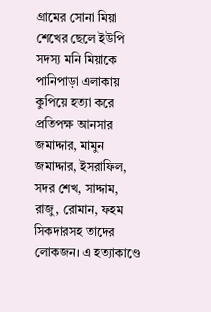গ্রামের সোনা মিয়া শেখের ছেলে ইউপি সদস্য মনি মিয়াকে পানিপাড়া এলাকায় কুপিয়ে হত্যা করে প্রতিপক্ষ আনসার জমাদ্দার, মামুন জমাদ্দার, ইসরাফিল, সদর শেখ, সাদ্দাম, রাজু, রোমান, ফহম সিকদারসহ তাদের লোকজন। এ হত্যাকাণ্ডে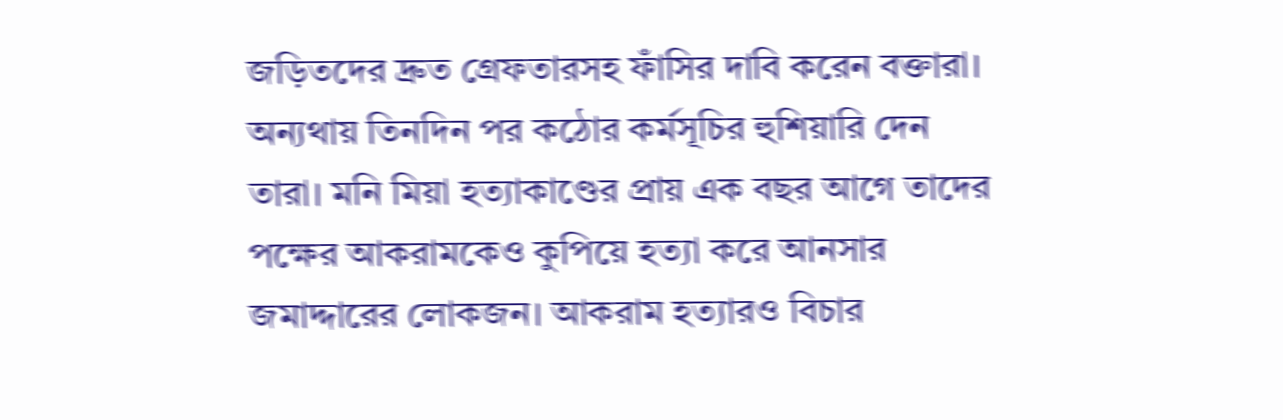জড়িতদের দ্রুত গ্রেফতারসহ ফাঁসির দাবি করেন বক্তারা। অন্যথায় তিনদিন পর কঠোর কর্মসূচির হুশিয়ারি দেন তারা। মনি মিয়া হত্যাকাণ্ডের প্রায় এক বছর আগে তাদের পক্ষের আকরামকেও কুপিয়ে হত্যা করে আনসার জমাদ্দারের লোকজন। আকরাম হত্যারও বিচার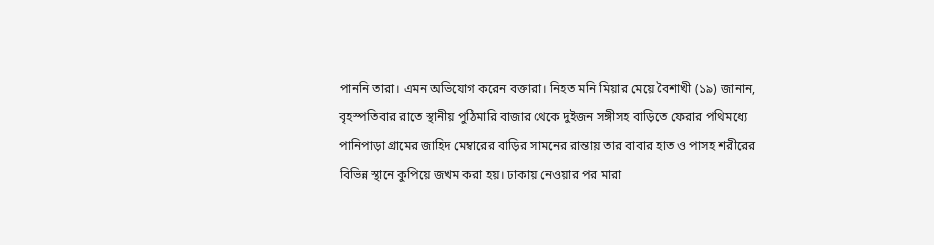পাননি তারা। এমন অভিযোগ করেন বক্তারা। নিহত মনি মিয়ার মেয়ে বৈশাখী (১৯) জানান, বৃহস্পতিবার রাতে স্থানীয় পুঠিমারি বাজার থেকে দুইজন সঙ্গীসহ বাড়িতে ফেরার পথিমধ্যে পানিপাড়া গ্রামের জাহিদ মেম্বারের বাড়ির সামনের রান্তায় তার বাবার হাত ও পাসহ শরীরের বিভিন্ন স্থানে কুপিয়ে জখম করা হয়। ঢাকায় নেওয়ার পর মারা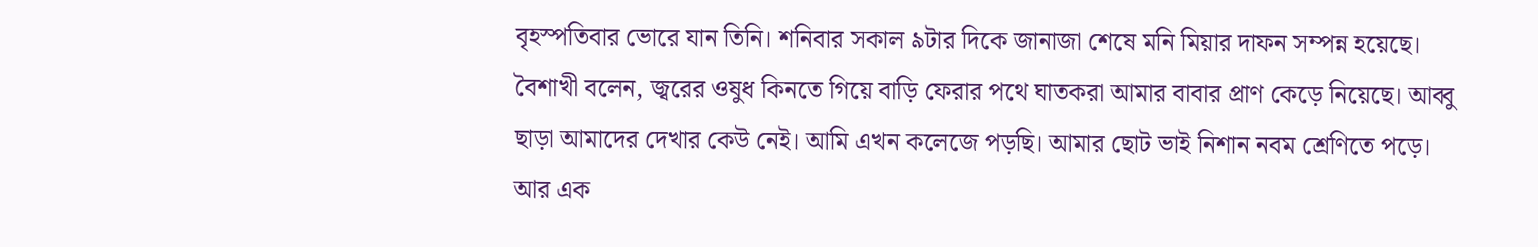বৃহস্পতিবার ভোরে যান তিনি। শনিবার সকাল ৯টার দিকে জানাজা শেষে মনি মিয়ার দাফন সম্পন্ন হয়েছে। বৈশাখী বলেন, জ্বরের ওষুধ কিনতে গিয়ে বাড়ি ফেরার পথে ঘাতকরা আমার বাবার প্রাণ কেড়ে নিয়েছে। আব্বু ছাড়া আমাদের দেখার কেউ নেই। আমি এখন কলেজে পড়ছি। আমার ছোট ভাই নিশান নবম শ্রেণিতে পড়ে। আর এক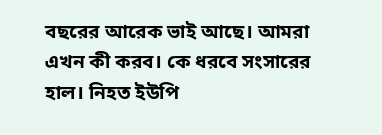বছরের আরেক ভাই আছে। আমরা এখন কী করব। কে ধরবে সংসারের হাল। নিহত ইউপি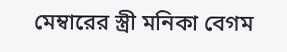মেম্বারের স্ত্রী মনিকা বেগম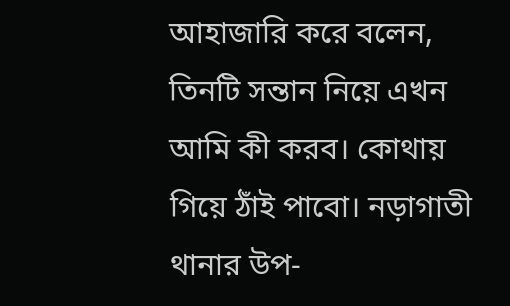আহাজারি করে বলেন, তিনটি সন্তান নিয়ে এখন আমি কী করব। কোথায় গিয়ে ঠাঁই পাবো। নড়াগাতী থানার উপ-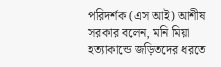পরিদর্শক (এস আই) আশীষ সরকার বলেন, মনি মিয়া হত্যাকান্ডে জড়িতদের ধরতে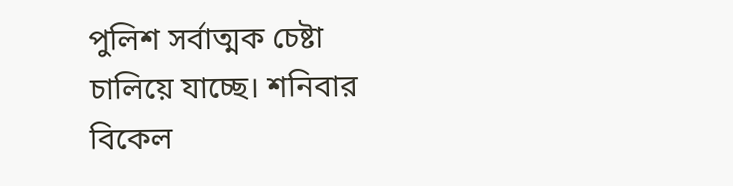পুলিশ সর্বাত্মক চেষ্টা চালিয়ে যাচ্ছে। শনিবার বিকেল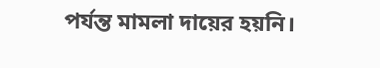পর্যন্ত মামলা দায়ের হয়নি।